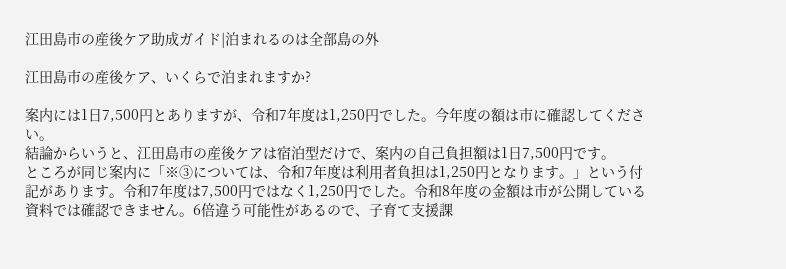江田島市の産後ケア助成ガイド|泊まれるのは全部島の外

江田島市の産後ケア、いくらで泊まれますか?

案内には1日7,500円とありますが、令和7年度は1,250円でした。今年度の額は市に確認してください。
結論からいうと、江田島市の産後ケアは宿泊型だけで、案内の自己負担額は1日7,500円です。
ところが同じ案内に「※③については、令和7年度は利用者負担は1,250円となります。」という付記があります。令和7年度は7,500円ではなく1,250円でした。令和8年度の金額は市が公開している資料では確認できません。6倍違う可能性があるので、子育て支援課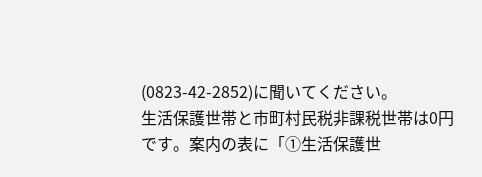(0823-42-2852)に聞いてください。
生活保護世帯と市町村民税非課税世帯は0円です。案内の表に「①生活保護世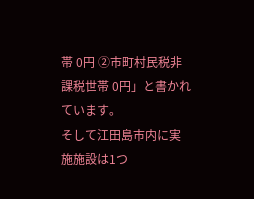帯 0円 ②市町村民税非課税世帯 0円」と書かれています。
そして江田島市内に実施施設は1つ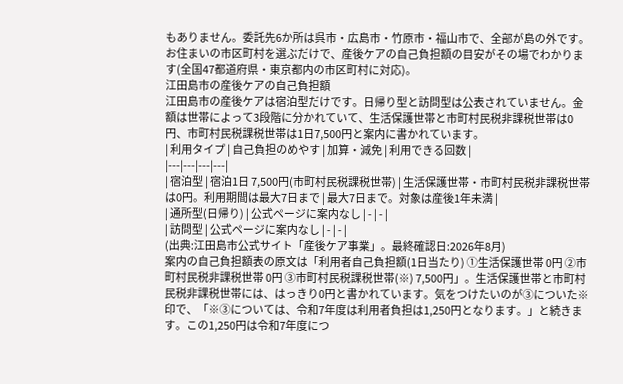もありません。委託先6か所は呉市・広島市・竹原市・福山市で、全部が島の外です。
お住まいの市区町村を選ぶだけで、産後ケアの自己負担額の目安がその場でわかります(全国47都道府県・東京都内の市区町村に対応)。
江田島市の産後ケアの自己負担額
江田島市の産後ケアは宿泊型だけです。日帰り型と訪問型は公表されていません。金額は世帯によって3段階に分かれていて、生活保護世帯と市町村民税非課税世帯は0円、市町村民税課税世帯は1日7,500円と案内に書かれています。
| 利用タイプ | 自己負担のめやす | 加算・減免 | 利用できる回数 |
|---|---|---|---|
| 宿泊型 | 宿泊1日 7,500円(市町村民税課税世帯) | 生活保護世帯・市町村民税非課税世帯は0円。利用期間は最大7日まで | 最大7日まで。対象は産後1年未満 |
| 通所型(日帰り) | 公式ページに案内なし | - | - |
| 訪問型 | 公式ページに案内なし | - | - |
(出典:江田島市公式サイト「産後ケア事業」。最終確認日:2026年8月)
案内の自己負担額表の原文は「利用者自己負担額(1日当たり) ①生活保護世帯 0円 ②市町村民税非課税世帯 0円 ③市町村民税課税世帯(※) 7,500円」。生活保護世帯と市町村民税非課税世帯には、はっきり0円と書かれています。気をつけたいのが③についた※印で、「※③については、令和7年度は利用者負担は1,250円となります。」と続きます。この1,250円は令和7年度につ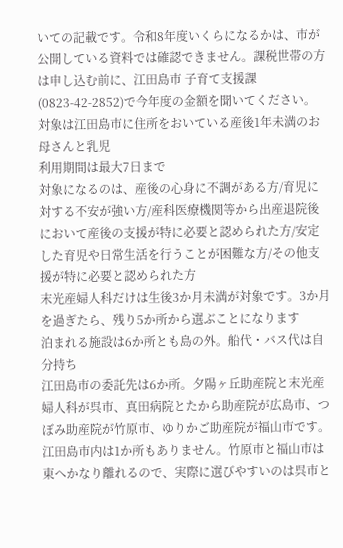いての記載です。令和8年度いくらになるかは、市が公開している資料では確認できません。課税世帯の方は申し込む前に、江田島市 子育て支援課(0823-42-2852)で今年度の金額を聞いてください。
対象は江田島市に住所をおいている産後1年未満のお母さんと乳児
利用期間は最大7日まで
対象になるのは、産後の心身に不調がある方/育児に対する不安が強い方/産科医療機関等から出産退院後において産後の支援が特に必要と認められた方/安定した育児や日常生活を行うことが困難な方/その他支援が特に必要と認められた方
末光産婦人科だけは生後3か月未満が対象です。3か月を過ぎたら、残り5か所から選ぶことになります
泊まれる施設は6か所とも島の外。船代・バス代は自分持ち
江田島市の委託先は6か所。夕陽ヶ丘助産院と末光産婦人科が呉市、真田病院とたから助産院が広島市、つぼみ助産院が竹原市、ゆりかご助産院が福山市です。江田島市内は1か所もありません。竹原市と福山市は東へかなり離れるので、実際に選びやすいのは呉市と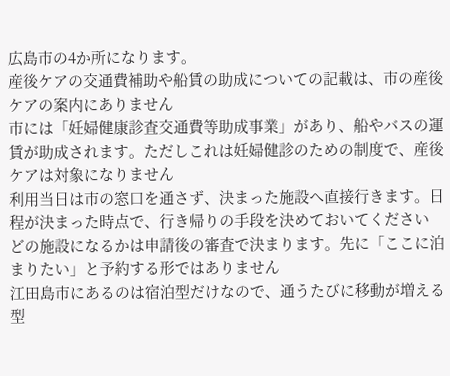広島市の4か所になります。
産後ケアの交通費補助や船賃の助成についての記載は、市の産後ケアの案内にありません
市には「妊婦健康診査交通費等助成事業」があり、船やバスの運賃が助成されます。ただしこれは妊婦健診のための制度で、産後ケアは対象になりません
利用当日は市の窓口を通さず、決まった施設へ直接行きます。日程が決まった時点で、行き帰りの手段を決めておいてください
どの施設になるかは申請後の審査で決まります。先に「ここに泊まりたい」と予約する形ではありません
江田島市にあるのは宿泊型だけなので、通うたびに移動が増える型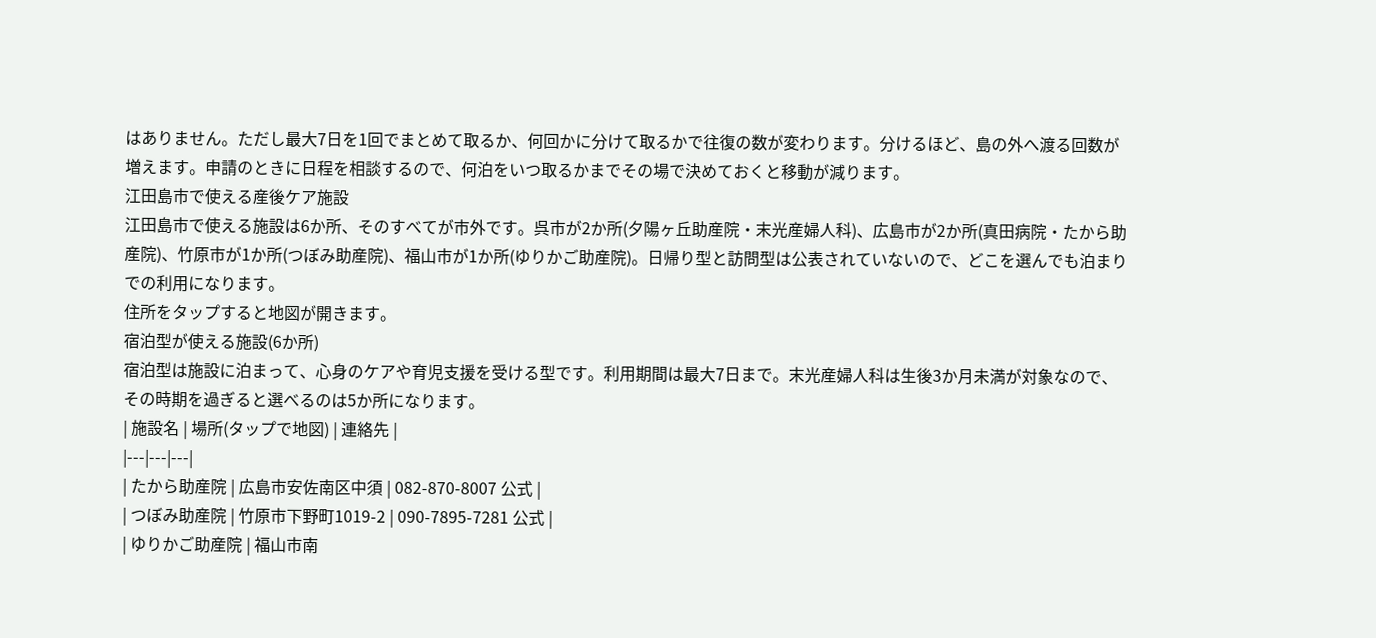はありません。ただし最大7日を1回でまとめて取るか、何回かに分けて取るかで往復の数が変わります。分けるほど、島の外へ渡る回数が増えます。申請のときに日程を相談するので、何泊をいつ取るかまでその場で決めておくと移動が減ります。
江田島市で使える産後ケア施設
江田島市で使える施設は6か所、そのすべてが市外です。呉市が2か所(夕陽ヶ丘助産院・末光産婦人科)、広島市が2か所(真田病院・たから助産院)、竹原市が1か所(つぼみ助産院)、福山市が1か所(ゆりかご助産院)。日帰り型と訪問型は公表されていないので、どこを選んでも泊まりでの利用になります。
住所をタップすると地図が開きます。
宿泊型が使える施設(6か所)
宿泊型は施設に泊まって、心身のケアや育児支援を受ける型です。利用期間は最大7日まで。末光産婦人科は生後3か月未満が対象なので、その時期を過ぎると選べるのは5か所になります。
| 施設名 | 場所(タップで地図) | 連絡先 |
|---|---|---|
| たから助産院 | 広島市安佐南区中須 | 082-870-8007 公式 |
| つぼみ助産院 | 竹原市下野町1019-2 | 090-7895-7281 公式 |
| ゆりかご助産院 | 福山市南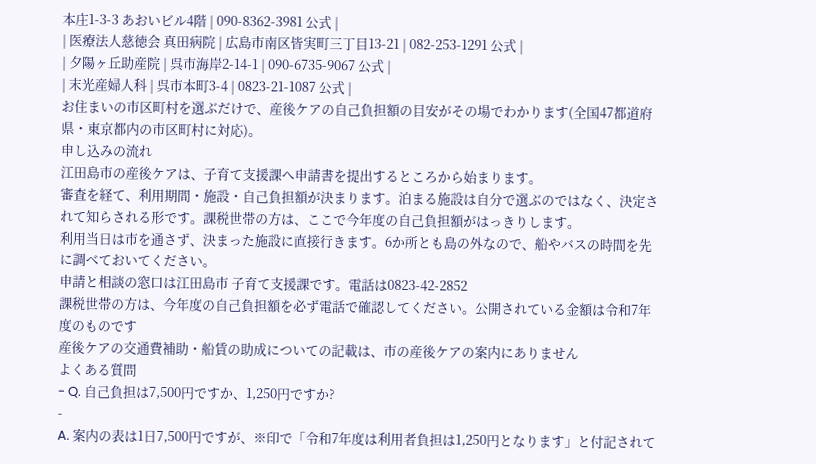本庄1-3-3 あおいビル4階 | 090-8362-3981 公式 |
| 医療法人慈徳会 真田病院 | 広島市南区皆実町三丁目13-21 | 082-253-1291 公式 |
| 夕陽ヶ丘助産院 | 呉市海岸2-14-1 | 090-6735-9067 公式 |
| 末光産婦人科 | 呉市本町3-4 | 0823-21-1087 公式 |
お住まいの市区町村を選ぶだけで、産後ケアの自己負担額の目安がその場でわかります(全国47都道府県・東京都内の市区町村に対応)。
申し込みの流れ
江田島市の産後ケアは、子育て支援課へ申請書を提出するところから始まります。
審査を経て、利用期間・施設・自己負担額が決まります。泊まる施設は自分で選ぶのではなく、決定されて知らされる形です。課税世帯の方は、ここで今年度の自己負担額がはっきりします。
利用当日は市を通さず、決まった施設に直接行きます。6か所とも島の外なので、船やバスの時間を先に調べておいてください。
申請と相談の窓口は江田島市 子育て支援課です。電話は0823-42-2852
課税世帯の方は、今年度の自己負担額を必ず電話で確認してください。公開されている金額は令和7年度のものです
産後ケアの交通費補助・船賃の助成についての記載は、市の産後ケアの案内にありません
よくある質問
- Q. 自己負担は7,500円ですか、1,250円ですか?
-
A. 案内の表は1日7,500円ですが、※印で「令和7年度は利用者負担は1,250円となります」と付記されて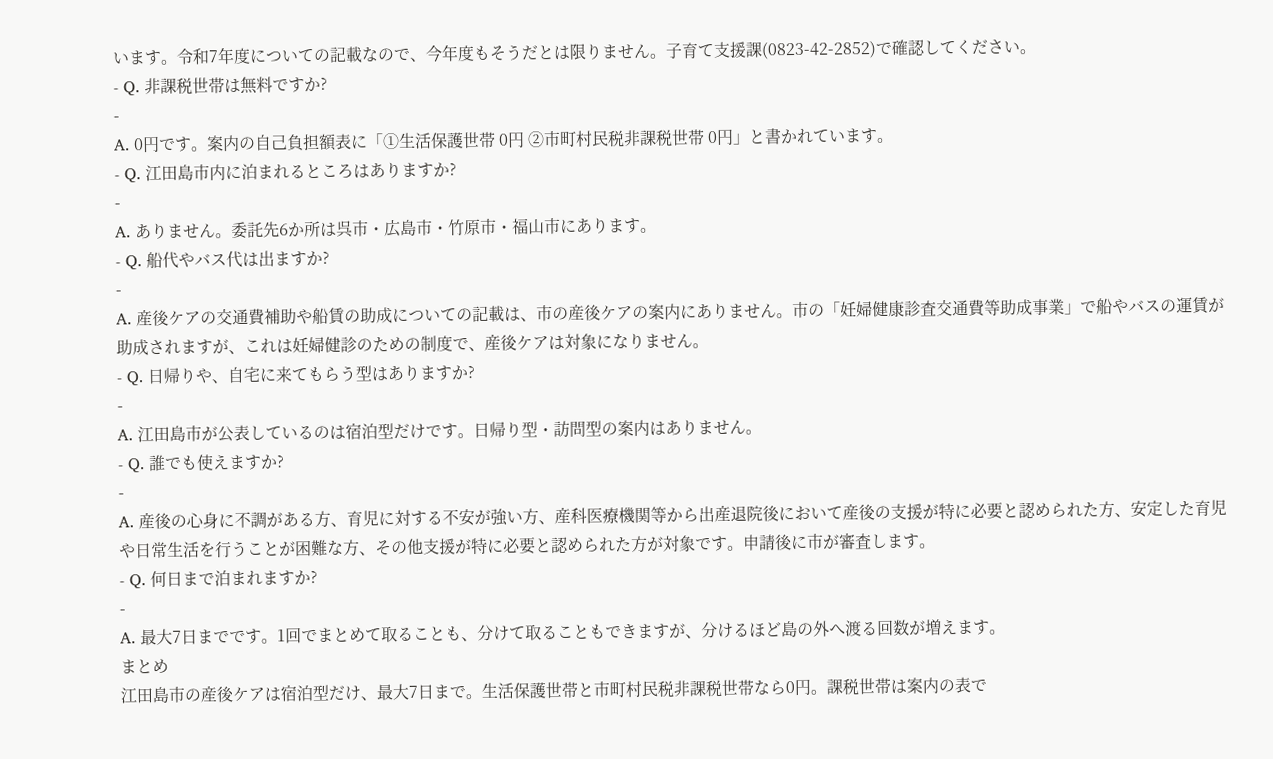います。令和7年度についての記載なので、今年度もそうだとは限りません。子育て支援課(0823-42-2852)で確認してください。
- Q. 非課税世帯は無料ですか?
-
A. 0円です。案内の自己負担額表に「①生活保護世帯 0円 ②市町村民税非課税世帯 0円」と書かれています。
- Q. 江田島市内に泊まれるところはありますか?
-
A. ありません。委託先6か所は呉市・広島市・竹原市・福山市にあります。
- Q. 船代やバス代は出ますか?
-
A. 産後ケアの交通費補助や船賃の助成についての記載は、市の産後ケアの案内にありません。市の「妊婦健康診査交通費等助成事業」で船やバスの運賃が助成されますが、これは妊婦健診のための制度で、産後ケアは対象になりません。
- Q. 日帰りや、自宅に来てもらう型はありますか?
-
A. 江田島市が公表しているのは宿泊型だけです。日帰り型・訪問型の案内はありません。
- Q. 誰でも使えますか?
-
A. 産後の心身に不調がある方、育児に対する不安が強い方、産科医療機関等から出産退院後において産後の支援が特に必要と認められた方、安定した育児や日常生活を行うことが困難な方、その他支援が特に必要と認められた方が対象です。申請後に市が審査します。
- Q. 何日まで泊まれますか?
-
A. 最大7日までです。1回でまとめて取ることも、分けて取ることもできますが、分けるほど島の外へ渡る回数が増えます。
まとめ
江田島市の産後ケアは宿泊型だけ、最大7日まで。生活保護世帯と市町村民税非課税世帯なら0円。課税世帯は案内の表で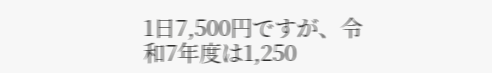1日7,500円ですが、令和7年度は1,250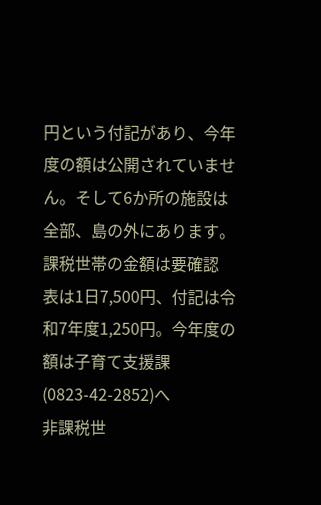円という付記があり、今年度の額は公開されていません。そして6か所の施設は全部、島の外にあります。
課税世帯の金額は要確認 表は1日7,500円、付記は令和7年度1,250円。今年度の額は子育て支援課(0823-42-2852)へ
非課税世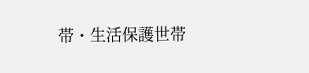帯・生活保護世帯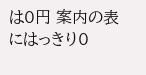は0円 案内の表にはっきり0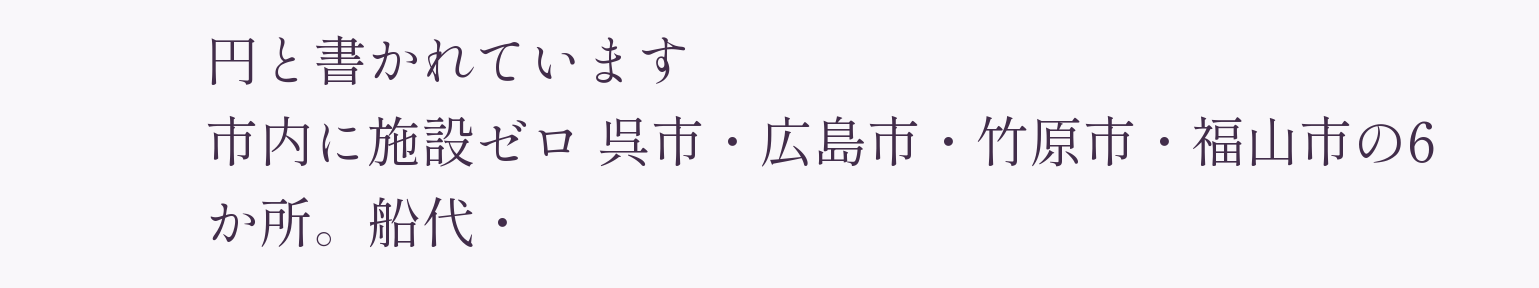円と書かれています
市内に施設ゼロ 呉市・広島市・竹原市・福山市の6か所。船代・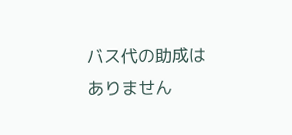バス代の助成はありません